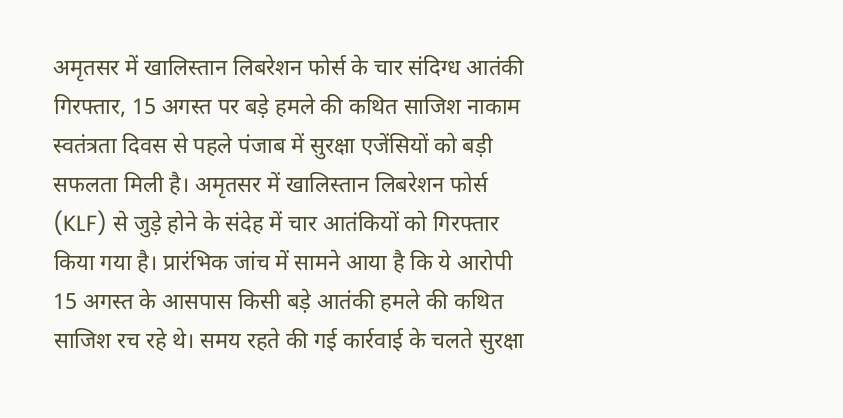अमृतसर में खालिस्तान लिबरेशन फोर्स के चार संदिग्ध आतंकी गिरफ्तार, 15 अगस्त पर बड़े हमले की कथित साजिश नाकाम
स्वतंत्रता दिवस से पहले पंजाब में सुरक्षा एजेंसियों को बड़ी सफलता मिली है। अमृतसर में खालिस्तान लिबरेशन फोर्स (KLF) से जुड़े होने के संदेह में चार आतंकियों को गिरफ्तार किया गया है। प्रारंभिक जांच में सामने आया है कि ये आरोपी 15 अगस्त के आसपास किसी बड़े आतंकी हमले की कथित साजिश रच रहे थे। समय रहते की गई कार्रवाई के चलते सुरक्षा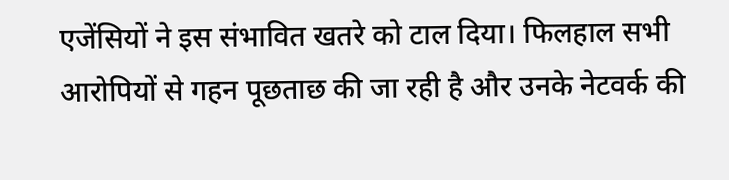एजेंसियों ने इस संभावित खतरे को टाल दिया। फिलहाल सभी आरोपियों से गहन पूछताछ की जा रही है और उनके नेटवर्क की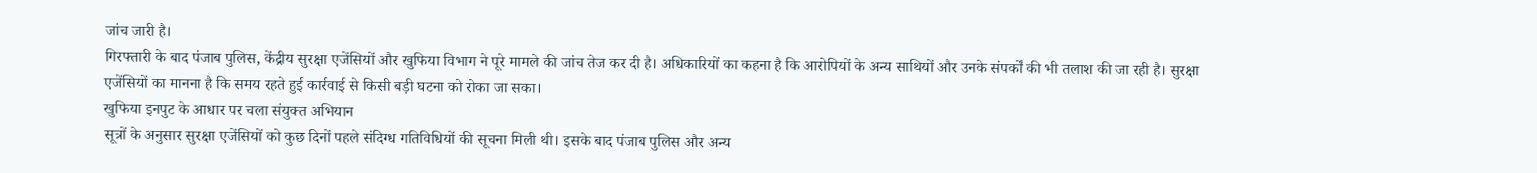जांच जारी है।
गिरफ्तारी के बाद पंजाब पुलिस, केंद्रीय सुरक्षा एजेंसियों और खुफिया विभाग ने पूरे मामले की जांच तेज कर दी है। अधिकारियों का कहना है कि आरोपियों के अन्य साथियों और उनके संपर्कों की भी तलाश की जा रही है। सुरक्षा एजेंसियों का मानना है कि समय रहते हुई कार्रवाई से किसी बड़ी घटना को रोका जा सका।
खुफिया इनपुट के आधार पर चला संयुक्त अभियान
सूत्रों के अनुसार सुरक्षा एजेंसियों को कुछ दिनों पहले संदिग्ध गतिविधियों की सूचना मिली थी। इसके बाद पंजाब पुलिस और अन्य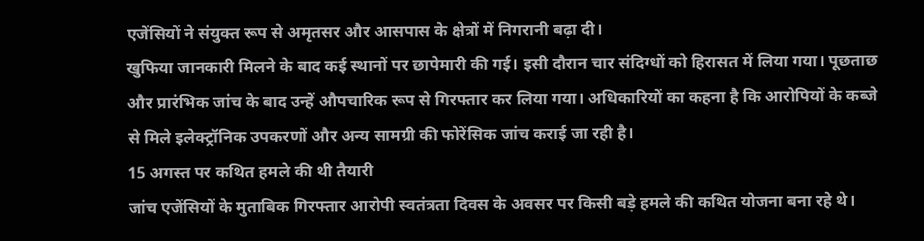एजेंसियों ने संयुक्त रूप से अमृतसर और आसपास के क्षेत्रों में निगरानी बढ़ा दी।
खुफिया जानकारी मिलने के बाद कई स्थानों पर छापेमारी की गई। इसी दौरान चार संदिग्धों को हिरासत में लिया गया। पूछताछ और प्रारंभिक जांच के बाद उन्हें औपचारिक रूप से गिरफ्तार कर लिया गया। अधिकारियों का कहना है कि आरोपियों के कब्जे से मिले इलेक्ट्रॉनिक उपकरणों और अन्य सामग्री की फोरेंसिक जांच कराई जा रही है।
15 अगस्त पर कथित हमले की थी तैयारी
जांच एजेंसियों के मुताबिक गिरफ्तार आरोपी स्वतंत्रता दिवस के अवसर पर किसी बड़े हमले की कथित योजना बना रहे थे।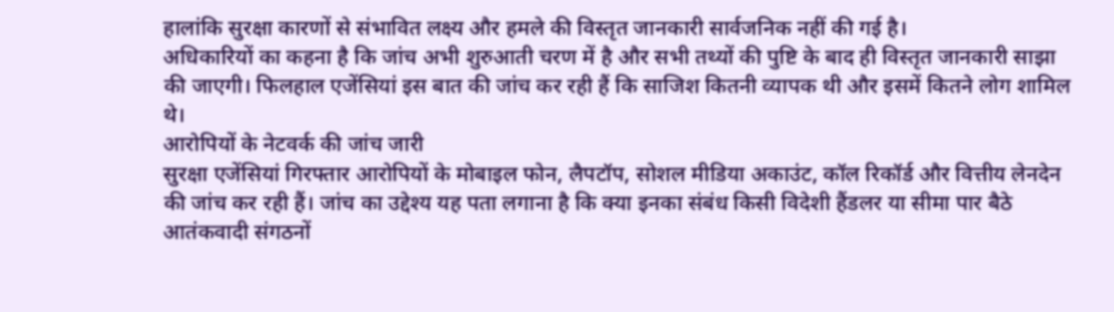हालांकि सुरक्षा कारणों से संभावित लक्ष्य और हमले की विस्तृत जानकारी सार्वजनिक नहीं की गई है।
अधिकारियों का कहना है कि जांच अभी शुरुआती चरण में है और सभी तथ्यों की पुष्टि के बाद ही विस्तृत जानकारी साझा की जाएगी। फिलहाल एजेंसियां इस बात की जांच कर रही हैं कि साजिश कितनी व्यापक थी और इसमें कितने लोग शामिल थे।
आरोपियों के नेटवर्क की जांच जारी
सुरक्षा एजेंसियां गिरफ्तार आरोपियों के मोबाइल फोन, लैपटॉप, सोशल मीडिया अकाउंट, कॉल रिकॉर्ड और वित्तीय लेनदेन की जांच कर रही हैं। जांच का उद्देश्य यह पता लगाना है कि क्या इनका संबंध किसी विदेशी हैंडलर या सीमा पार बैठे आतंकवादी संगठनों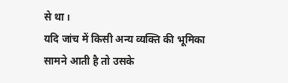से था।
यदि जांच में किसी अन्य व्यक्ति की भूमिका सामने आती है तो उसके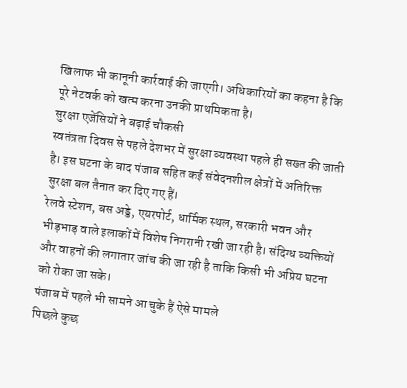खिलाफ भी कानूनी कार्रवाई की जाएगी। अधिकारियों का कहना है कि पूरे नेटवर्क को खत्म करना उनकी प्राथमिकता है।
सुरक्षा एजेंसियों ने बढ़ाई चौकसी
स्वतंत्रता दिवस से पहले देशभर में सुरक्षा व्यवस्था पहले ही सख्त की जाती है। इस घटना के बाद पंजाब सहित कई संवेदनशील क्षेत्रों में अतिरिक्त सुरक्षा बल तैनात कर दिए गए हैं।
रेलवे स्टेशन, बस अड्डे, एयरपोर्ट, धार्मिक स्थल, सरकारी भवन और भीड़भाड़ वाले इलाकों में विशेष निगरानी रखी जा रही है। संदिग्ध व्यक्तियों और वाहनों की लगातार जांच की जा रही है ताकि किसी भी अप्रिय घटना को रोका जा सके।
पंजाब में पहले भी सामने आ चुके हैं ऐसे मामले
पिछले कुछ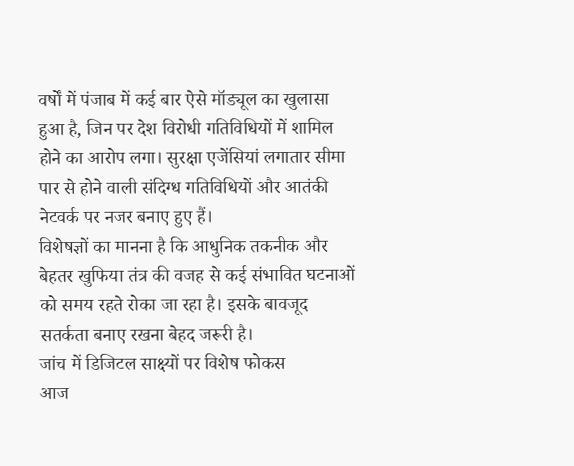वर्षों में पंजाब में कई बार ऐसे मॉड्यूल का खुलासा हुआ है, जिन पर देश विरोधी गतिविधियों में शामिल होने का आरोप लगा। सुरक्षा एजेंसियां लगातार सीमा पार से होने वाली संदिग्ध गतिविधियों और आतंकी नेटवर्क पर नजर बनाए हुए हैं।
विशेषज्ञों का मानना है कि आधुनिक तकनीक और बेहतर खुफिया तंत्र की वजह से कई संभावित घटनाओं को समय रहते रोका जा रहा है। इसके बावजूद सतर्कता बनाए रखना बेहद जरूरी है।
जांच में डिजिटल साक्ष्यों पर विशेष फोकस
आज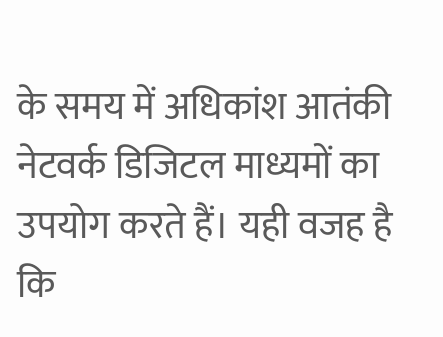के समय में अधिकांश आतंकी नेटवर्क डिजिटल माध्यमों का उपयोग करते हैं। यही वजह है कि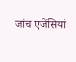जांच एजेंसियां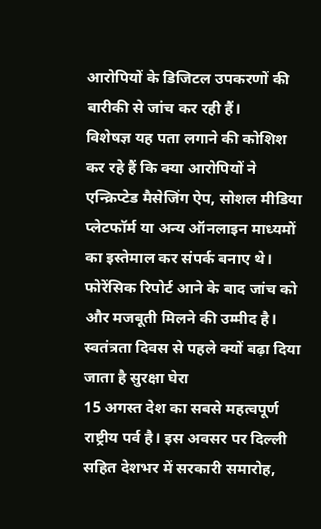आरोपियों के डिजिटल उपकरणों की बारीकी से जांच कर रही हैं।
विशेषज्ञ यह पता लगाने की कोशिश कर रहे हैं कि क्या आरोपियों ने एन्क्रिप्टेड मैसेजिंग ऐप, सोशल मीडिया प्लेटफॉर्म या अन्य ऑनलाइन माध्यमों का इस्तेमाल कर संपर्क बनाए थे। फोरेंसिक रिपोर्ट आने के बाद जांच को और मजबूती मिलने की उम्मीद है।
स्वतंत्रता दिवस से पहले क्यों बढ़ा दिया जाता है सुरक्षा घेरा
15 अगस्त देश का सबसे महत्वपूर्ण राष्ट्रीय पर्व है। इस अवसर पर दिल्ली सहित देशभर में सरकारी समारोह,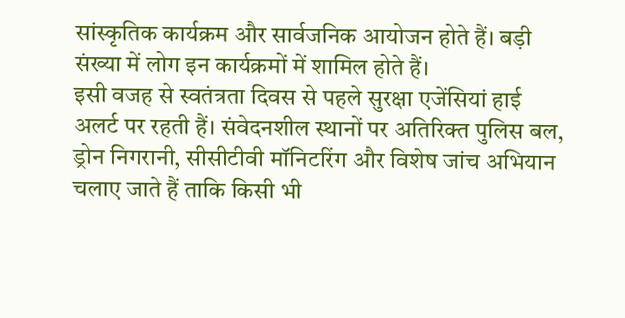सांस्कृतिक कार्यक्रम और सार्वजनिक आयोजन होते हैं। बड़ी संख्या में लोग इन कार्यक्रमों में शामिल होते हैं।
इसी वजह से स्वतंत्रता दिवस से पहले सुरक्षा एजेंसियां हाई अलर्ट पर रहती हैं। संवेदनशील स्थानों पर अतिरिक्त पुलिस बल, ड्रोन निगरानी, सीसीटीवी मॉनिटरिंग और विशेष जांच अभियान चलाए जाते हैं ताकि किसी भी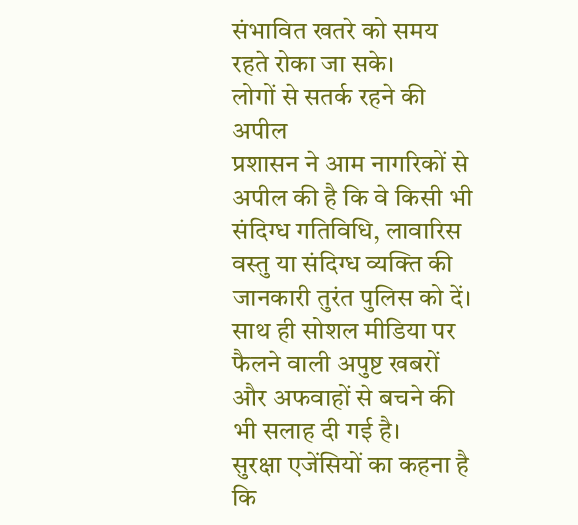संभावित खतरे को समय रहते रोका जा सके।
लोगों से सतर्क रहने की अपील
प्रशासन ने आम नागरिकों से अपील की है कि वे किसी भी संदिग्ध गतिविधि, लावारिस वस्तु या संदिग्ध व्यक्ति की जानकारी तुरंत पुलिस को दें। साथ ही सोशल मीडिया पर फैलने वाली अपुष्ट खबरों और अफवाहों से बचने की भी सलाह दी गई है।
सुरक्षा एजेंसियों का कहना है कि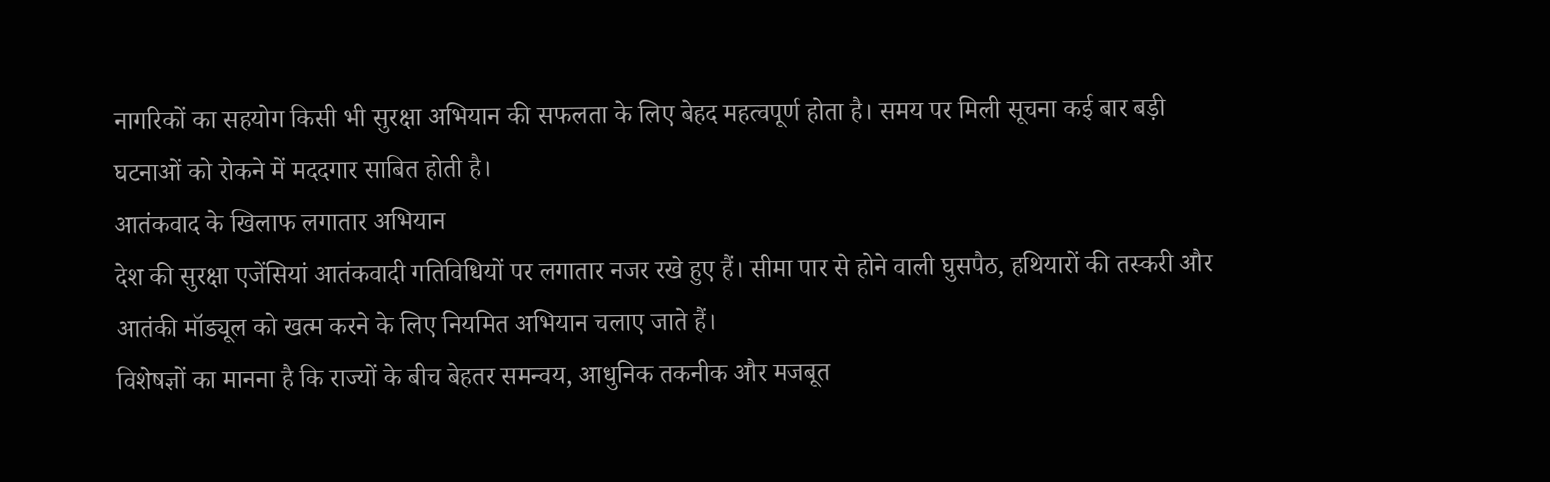नागरिकों का सहयोग किसी भी सुरक्षा अभियान की सफलता के लिए बेहद महत्वपूर्ण होता है। समय पर मिली सूचना कई बार बड़ी घटनाओं को रोकने में मददगार साबित होती है।
आतंकवाद के खिलाफ लगातार अभियान
देश की सुरक्षा एजेंसियां आतंकवादी गतिविधियों पर लगातार नजर रखे हुए हैं। सीमा पार से होने वाली घुसपैठ, हथियारों की तस्करी और आतंकी मॉड्यूल को खत्म करने के लिए नियमित अभियान चलाए जाते हैं।
विशेषज्ञों का मानना है कि राज्यों के बीच बेहतर समन्वय, आधुनिक तकनीक और मजबूत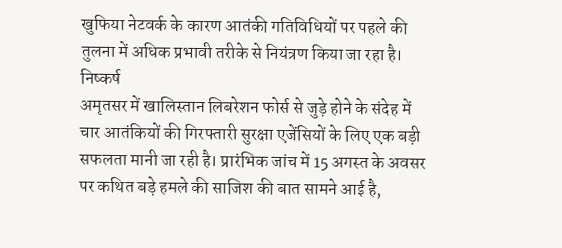खुफिया नेटवर्क के कारण आतंकी गतिविधियों पर पहले की तुलना में अधिक प्रभावी तरीके से नियंत्रण किया जा रहा है।
निष्कर्ष
अमृतसर में खालिस्तान लिबरेशन फोर्स से जुड़े होने के संदेह में चार आतंकियों की गिरफ्तारी सुरक्षा एजेंसियों के लिए एक बड़ी सफलता मानी जा रही है। प्रारंभिक जांच में 15 अगस्त के अवसर पर कथित बड़े हमले की साजिश की बात सामने आई है,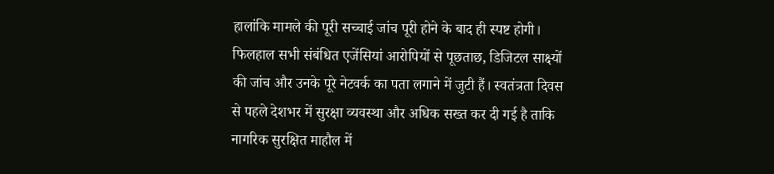हालांकि मामले की पूरी सच्चाई जांच पूरी होने के बाद ही स्पष्ट होगी। फिलहाल सभी संबंधित एजेंसियां आरोपियों से पूछताछ, डिजिटल साक्ष्यों की जांच और उनके पूरे नेटवर्क का पता लगाने में जुटी हैं। स्वतंत्रता दिवस से पहले देशभर में सुरक्षा व्यवस्था और अधिक सख्त कर दी गई है ताकि नागरिक सुरक्षित माहौल में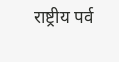राष्ट्रीय पर्व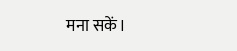मना सकें।